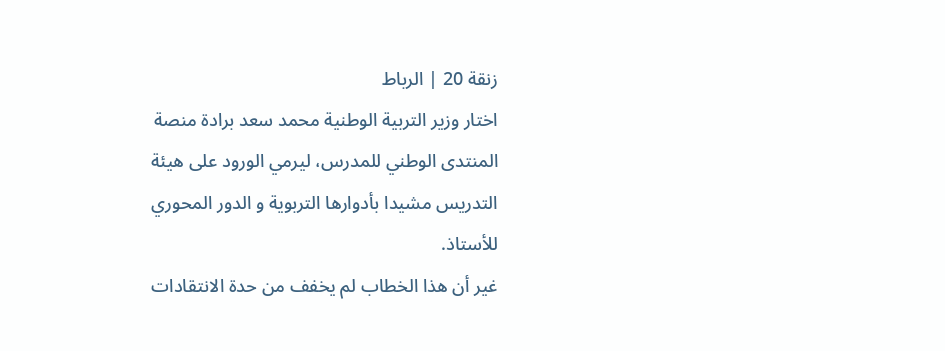زنقة 20 | الرباط
اختار وزير التربية الوطنية محمد سعد برادة منصة المنتدى الوطني للمدرس، ليرمي الورود على هيئة التدريس مشيدا بأدوارها التربوية و الدور المحوري للأستاذ.
غير أن هذا الخطاب لم يخفف من حدة الانتقادات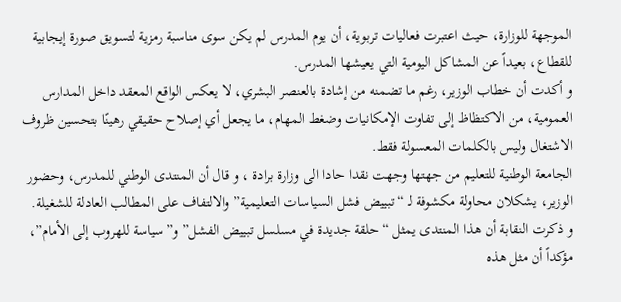الموجهة للوزارة، حيث اعتبرت فعاليات تربوية، أن يوم المدرس لم يكن سوى مناسبة رمزية لتسويق صورة إيجابية للقطاع، بعيداً عن المشاكل اليومية التي يعيشها المدرس.
و أكدت أن خطاب الوزير، رغم ما تضمنه من إشادة بالعنصر البشري، لا يعكس الواقع المعقد داخل المدارس العمومية، من الاكتظاظ إلى تفاوت الإمكانيات وضغط المهام، ما يجعل أي إصلاح حقيقي رهينًا بتحسين ظروف الاشتغال وليس بالكلمات المعسولة فقط.
الجامعة الوطنية للتعليم من جهتها وجهت نقدا حادا الى وزارة برادة ، و قال أن المنتدى الوطني للمدرس، وحضور الوزير، يشكلان محاولة مكشوفة لـ “تبييض فشل السياسات التعليمية” والالتفاف على المطالب العادلة للشغيلة.
و ذكرت النقابة أن هذا المنتدى يمثل “حلقة جديدة في مسلسل تبييض الفشل” و”سياسة للهروب إلى الأمام”، مؤكداً أن مثل هذه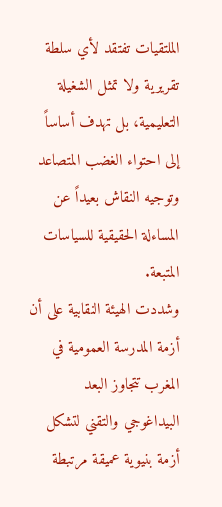الملتقيات تفتقد لأي سلطة تقريرية ولا تمثل الشغيلة التعليمية، بل تهدف أساساً إلى احتواء الغضب المتصاعد وتوجيه النقاش بعيداً عن المساءلة الحقيقية للسياسات المتبعة.
وشددت الهيئة النقابية على أن أزمة المدرسة العمومية في المغرب تتجاوز البعد البيداغوجي والتقني لتشكل أزمة بنيوية عميقة مرتبطة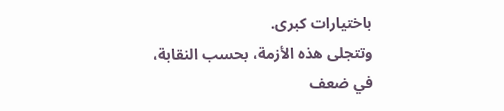باختيارات كبرى.
وتتجلى هذه الأزمة، بحسب النقابة، في ضعف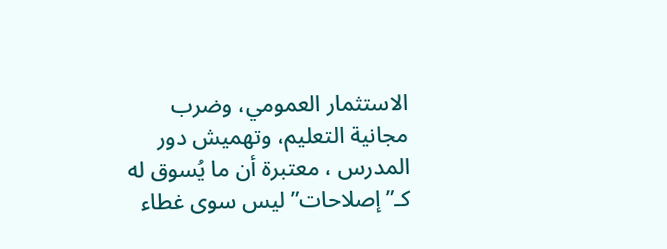الاستثمار العمومي، وضرب مجانية التعليم، وتهميش دور المدرس ، معتبرة أن ما يُسوق له كـ”إصلاحات” ليس سوى غطاء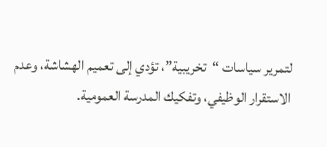لتمرير سياسات “تخريبية”، تؤدي إلى تعميم الهشاشة، وعدم الاستقرار الوظيفي، وتفكيك المدرسة العمومية.